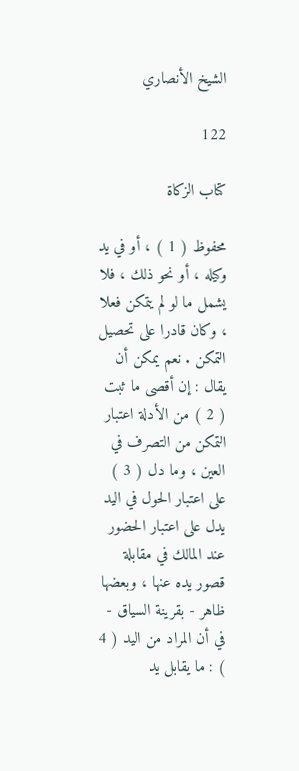الشيخ الأنصاري

122

كتاب الزكاة

محفوظ ( 1 ) ، أو في يد وكيله ، أو نحو ذلك ، فلا يشمل ما لو لم يتمكن فعلا ، وكان قادرا على تحصيل التمكن . نعم يمكن أن يقال : إن أقصى ما ثبت ( 2 ) من الأدلة اعتبار التمكن من التصرف في العين ، وما دل ( 3 ) على اعتبار الحول في اليد يدل على اعتبار الحضور عند المالك في مقابلة قصور يده عنها ، وبعضها ظاهر - بقرينة السياق - في أن المراد من اليد ( 4 ) : ما يقابل يد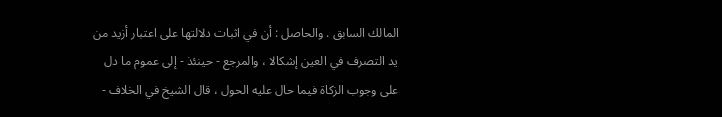المالك السابق . والحاصل : أن في اثبات دلالتها على اعتبار أزيد من يد التصرف في العين إشكالا ، والمرجع - حينئذ - إلى عموم ما دل على وجوب الزكاة فيما حال عليه الحول ، قال الشيخ في الخلاف -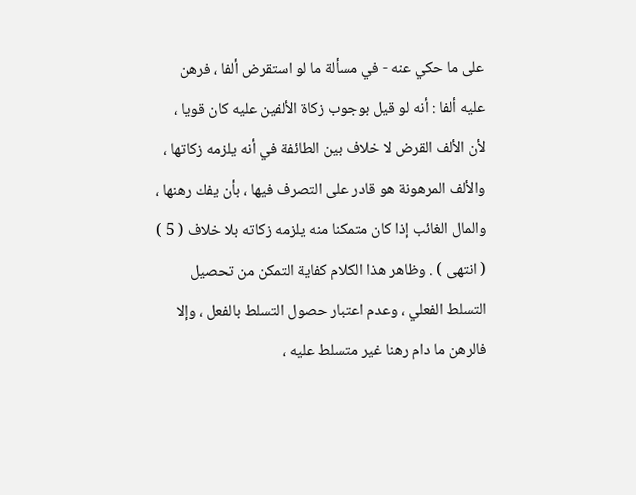على ما حكي عنه - في مسألة ما لو استقرض ألفا ، فرهن عليه ألفا : أنه لو قيل بوجوب زكاة الألفين عليه كان قويا ، لأن الألف القرض لا خلاف بين الطائفة في أنه يلزمه زكاتها ، والألف المرهونة هو قادر على التصرف فيها ، بأن يفك رهنها ، والمال الغائب إذا كان متمكنا منه يلزمه زكاته بلا خلاف ( 5 ) ( انتهى ) . وظاهر هذا الكلام كفاية التمكن من تحصيل التسلط الفعلي ، وعدم اعتبار حصول التسلط بالفعل ، وإلا فالرهن ما دام رهنا غير متسلط عليه ،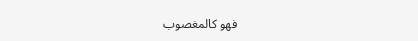فهو كالمغصوب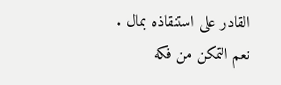القادر على استنقاذه بمال . نعم التمكن من فكه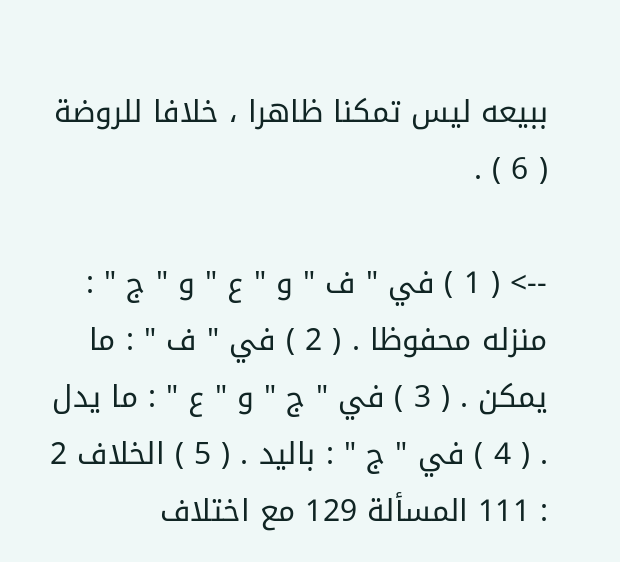ببيعه ليس تمكنا ظاهرا ، خلافا للروضة ( 6 ) .

--> ( 1 ) في " ف " و " ع " و " ج " : منزله محفوظا . ( 2 ) في " ف " : ما يمكن . ( 3 ) في " ج " و " ع " : ما يدل . ( 4 ) في " ج " : باليد . ( 5 ) الخلاف 2 : 111 المسألة 129 مع اختلاف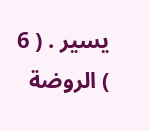يسير . ( 6 ) الروضة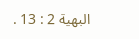البهية 2 : 13 .